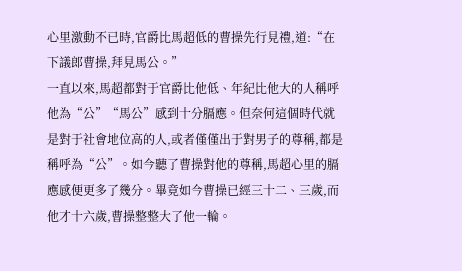心里激動不已時,官爵比馬超低的曹操先行見禮,道:“在下議郎曹操,拜見馬公。”
一直以來,馬超都對于官爵比他低、年紀比他大的人稱呼他為“公”“馬公”感到十分膈應。但奈何這個時代就是對于社會地位高的人,或者僅僅出于對男子的尊稱,都是稱呼為“公”。如今聽了曹操對他的尊稱,馬超心里的膈應感便更多了幾分。畢竟如今曹操已經三十二、三歲,而他才十六歲,曹操整整大了他一輪。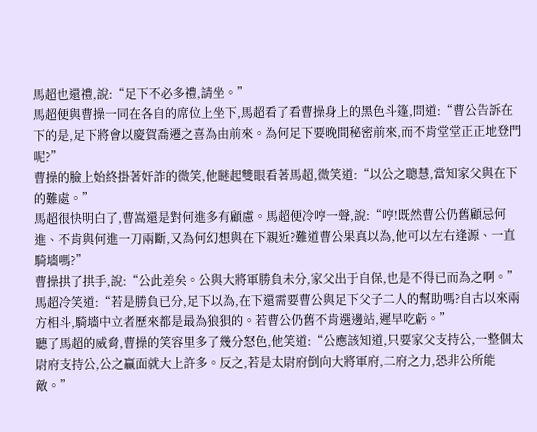馬超也還禮,說:“足下不必多禮,請坐。”
馬超便與曹操一同在各自的席位上坐下,馬超看了看曹操身上的黑色斗篷,問道:“曹公告訴在下的是,足下將會以慶賀喬遷之喜為由前來。為何足下要晚間秘密前來,而不肯堂堂正正地登門呢?”
曹操的臉上始終掛著奸詐的微笑,他瞇起雙眼看著馬超,微笑道:“以公之聰慧,當知家父與在下的難處。”
馬超很快明白了,曹嵩還是對何進多有顧慮。馬超便冷哼一聲,說:“哼!既然曹公仍舊顧忌何進、不肯與何進一刀兩斷,又為何幻想與在下親近?難道曹公果真以為,他可以左右逢源、一直騎墻嗎?”
曹操拱了拱手,說:“公此差矣。公與大將軍勝負未分,家父出于自保,也是不得已而為之啊。”
馬超冷笑道:“若是勝負已分,足下以為,在下還需要曹公與足下父子二人的幫助嗎?自古以來兩方相斗,騎墻中立者歷來都是最為狼狽的。若曹公仍舊不肯選邊站,遲早吃虧。”
聽了馬超的威脅,曹操的笑容里多了幾分怒色,他笑道:“公應該知道,只要家父支持公,一整個太尉府支持公,公之贏面就大上許多。反之,若是太尉府倒向大將軍府,二府之力,恐非公所能敵。”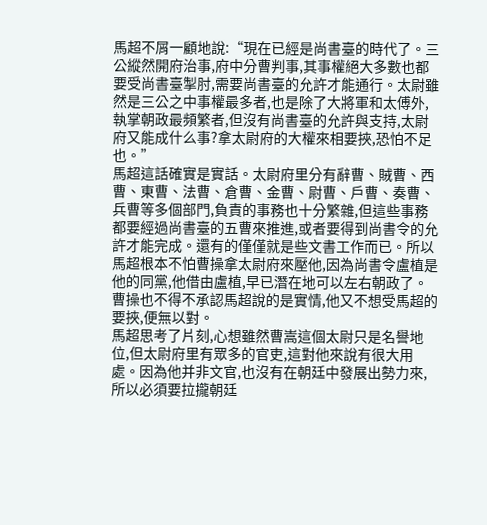馬超不屑一顧地說:“現在已經是尚書臺的時代了。三公縱然開府治事,府中分曹判事,其事權絕大多數也都要受尚書臺掣肘,需要尚書臺的允許才能通行。太尉雖然是三公之中事權最多者,也是除了大將軍和太傅外,執掌朝政最頻繁者,但沒有尚書臺的允許與支持,太尉府又能成什么事?拿太尉府的大權來相要挾,恐怕不足也。”
馬超這話確實是實話。太尉府里分有辭曹、賊曹、西曹、東曹、法曹、倉曹、金曹、尉曹、戶曹、奏曹、兵曹等多個部門,負責的事務也十分繁雜,但這些事務都要經過尚書臺的五曹來推進,或者要得到尚書令的允許才能完成。還有的僅僅就是些文書工作而已。所以馬超根本不怕曹操拿太尉府來壓他,因為尚書令盧植是他的同黨,他借由盧植,早已潛在地可以左右朝政了。
曹操也不得不承認馬超說的是實情,他又不想受馬超的要挾,便無以對。
馬超思考了片刻,心想雖然曹嵩這個太尉只是名譽地位,但太尉府里有眾多的官吏,這對他來說有很大用處。因為他并非文官,也沒有在朝廷中發展出勢力來,所以必須要拉攏朝廷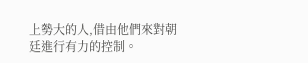上勢大的人,借由他們來對朝廷進行有力的控制。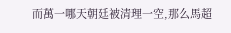而萬一哪天朝廷被清理一空,那么馬超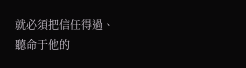就必須把信任得過、聽命于他的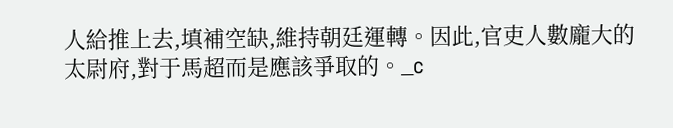人給推上去,填補空缺,維持朝廷運轉。因此,官吏人數龐大的太尉府,對于馬超而是應該爭取的。_c